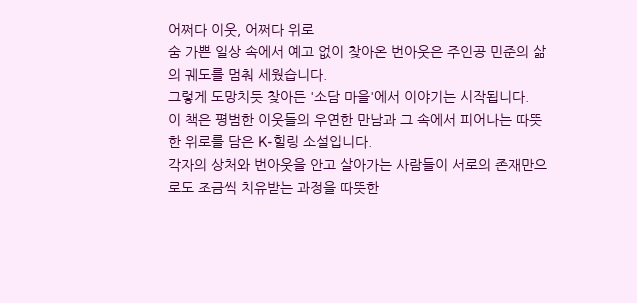어쩌다 이웃, 어쩌다 위로
숨 가쁜 일상 속에서 예고 없이 찾아온 번아웃은 주인공 민준의 삶의 궤도를 멈춰 세웠습니다.
그렇게 도망치듯 찾아든 '소담 마을'에서 이야기는 시작됩니다.
이 책은 평범한 이웃들의 우연한 만남과 그 속에서 피어나는 따뜻한 위로를 담은 K-힐링 소설입니다.
각자의 상처와 번아웃을 안고 살아가는 사람들이 서로의 존재만으로도 조금씩 치유받는 과정을 따뜻한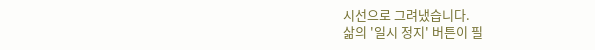시선으로 그려냈습니다.
삶의 '일시 정지' 버튼이 필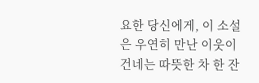요한 당신에게, 이 소설은 우연히 만난 이웃이 건네는 따뜻한 차 한 잔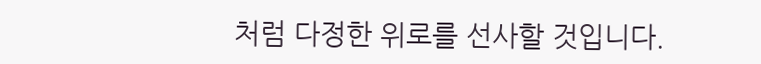처럼 다정한 위로를 선사할 것입니다.